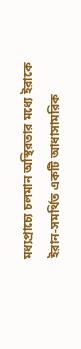মধ্যপ্রাচ্যে চলমান অস্থিরতার মধ্যে ইরাকে ইরান-সমর্থিত একটি আধাসামরিক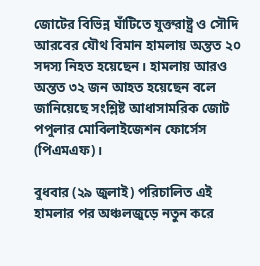জোটের বিভিন্ন ঘাঁটিতে যুক্তরাষ্ট্র ও সৌদি আরবের যৌথ বিমান হামলায় অন্তত ২০ সদস্য নিহত হয়েছেন। হামলায় আরও অন্তত ৩২ জন আহত হয়েছেন বলে জানিয়েছে সংশ্লিষ্ট আধাসামরিক জোট পপুলার মোবিলাইজেশন ফোর্সেস (পিএমএফ)।

বুধবার (২৯ জুলাই) পরিচালিত এই হামলার পর অঞ্চলজুড়ে নতুন করে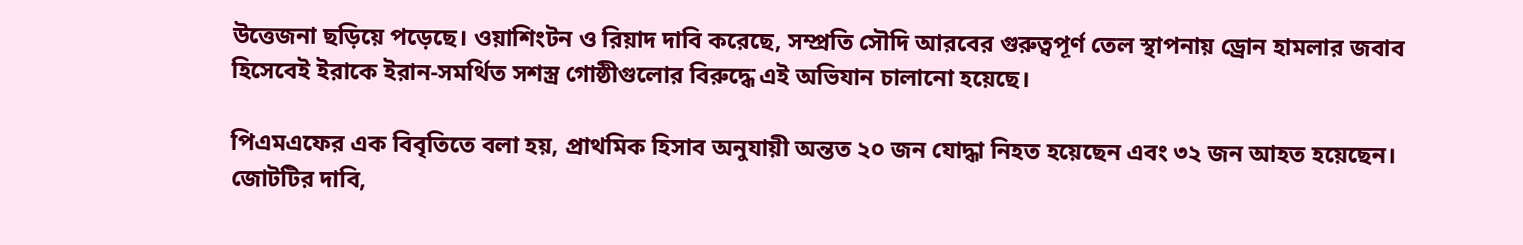উত্তেজনা ছড়িয়ে পড়েছে। ওয়াশিংটন ও রিয়াদ দাবি করেছে, সম্প্রতি সৌদি আরবের গুরুত্বপূর্ণ তেল স্থাপনায় ড্রোন হামলার জবাব হিসেবেই ইরাকে ইরান-সমর্থিত সশস্ত্র গোষ্ঠীগুলোর বিরুদ্ধে এই অভিযান চালানো হয়েছে।

পিএমএফের এক বিবৃতিতে বলা হয়, প্রাথমিক হিসাব অনুযায়ী অন্তত ২০ জন যোদ্ধা নিহত হয়েছেন এবং ৩২ জন আহত হয়েছেন। জোটটির দাবি,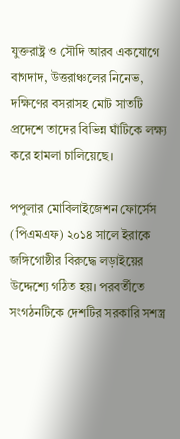যুক্তরাষ্ট্র ও সৌদি আরব একযোগে বাগদাদ, উত্তরাঞ্চলের নিনেভ, দক্ষিণের বসরাসহ মোট সাতটি প্রদেশে তাদের বিভিন্ন ঘাঁটিকে লক্ষ্য করে হামলা চালিয়েছে।

পপুলার মোবিলাইজেশন ফোর্সেস (পিএমএফ) ২০১৪ সালে ইরাকে জঙ্গিগোষ্ঠীর বিরুদ্ধে লড়াইয়ের উদ্দেশ্যে গঠিত হয়। পরবর্তীতে সংগঠনটিকে দেশটির সরকারি সশস্ত্র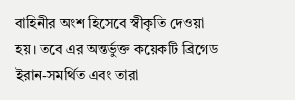বাহিনীর অংশ হিসেবে স্বীকৃতি দেওয়া হয়। তবে এর অন্তর্ভুক্ত কয়েকটি ব্রিগেড ইরান-সমর্থিত এবং তারা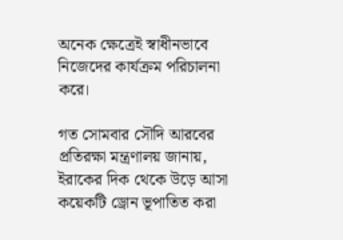অনেক ক্ষেত্রেই স্বাধীনভাবে নিজেদের কার্যক্রম পরিচালনা করে।

গত সোমবার সৌদি আরবের প্রতিরক্ষা মন্ত্রণালয় জানায়, ইরাকের দিক থেকে উড়ে আসা কয়েকটি ড্রোন ভূপাতিত করা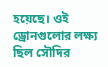হয়েছে। ওই ড্রোনগুলোর লক্ষ্য ছিল সৌদির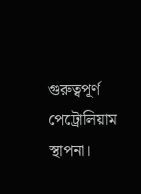গুরুত্বপূর্ণ পেট্রোলিয়াম স্থাপনা।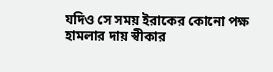যদিও সে সময় ইরাকের কোনো পক্ষ হামলার দায় স্বীকার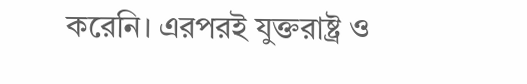করেনি। এরপরই যুক্তরাষ্ট্র ও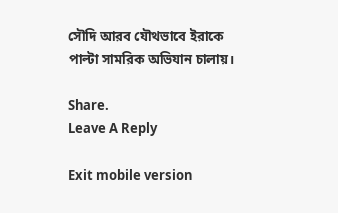সৌদি আরব যৌথভাবে ইরাকে পাল্টা সামরিক অভিযান চালায়।

Share.
Leave A Reply

Exit mobile version